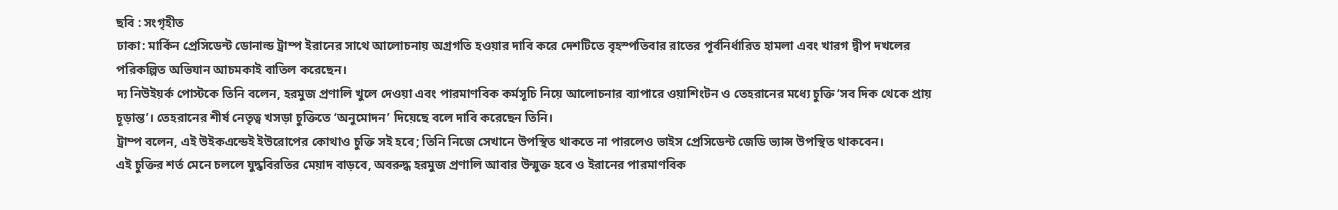ছবি : সংগৃহীত
ঢাকা: মার্কিন প্রেসিডেন্ট ডোনাল্ড ট্রাম্প ইরানের সাথে আলোচনায় অগ্রগতি হওয়ার দাবি করে দেশটিতে বৃহস্পতিবার রাতের পূর্বনির্ধারিত হামলা এবং খারগ দ্বীপ দখলের পরিকল্পিত অভিযান আচমকাই বাতিল করেছেন।
দ্য নিউইয়র্ক পোস্টকে তিনি বলেন, হরমুজ প্রণালি খুলে দেওয়া এবং পারমাণবিক কর্মসূচি নিয়ে আলোচনার ব্যাপারে ওয়াশিংটন ও তেহরানের মধ্যে চুক্তি ‘সব দিক থেকে প্রায় চূড়ান্ত’। তেহরানের শীর্ষ নেতৃত্ব খসড়া চুক্তিতে ‘অনুমোদন’ দিয়েছে বলে দাবি করেছেন তিনি।
ট্রাম্প বলেন, এই উইকএন্ডেই ইউরোপের কোথাও চুক্তি সই হবে; তিনি নিজে সেখানে উপস্থিত থাকতে না পারলেও ভাইস প্রেসিডেন্ট জেডি ভ্যান্স উপস্থিত থাকবেন।
এই চুক্তির শর্ত মেনে চললে যুদ্ধবিরতির মেয়াদ বাড়বে, অবরুদ্ধ হরমুজ প্রণালি আবার উন্মুক্ত হবে ও ইরানের পারমাণবিক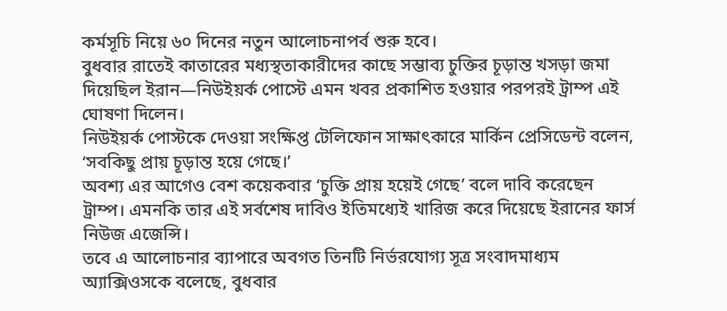কর্মসূচি নিয়ে ৬০ দিনের নতুন আলোচনাপর্ব শুরু হবে।
বুধবার রাতেই কাতারের মধ্যস্থতাকারীদের কাছে সম্ভাব্য চুক্তির চূড়ান্ত খসড়া জমা দিয়েছিল ইরান—নিউইয়র্ক পোস্টে এমন খবর প্রকাশিত হওয়ার পরপরই ট্রাম্প এই ঘোষণা দিলেন।
নিউইয়র্ক পোস্টকে দেওয়া সংক্ষিপ্ত টেলিফোন সাক্ষাৎকারে মার্কিন প্রেসিডেন্ট বলেন, ‘সবকিছু প্রায় চূড়ান্ত হয়ে গেছে।’
অবশ্য এর আগেও বেশ কয়েকবার ‘চুক্তি প্রায় হয়েই গেছে’ বলে দাবি করেছেন ট্রাম্প। এমনকি তার এই সর্বশেষ দাবিও ইতিমধ্যেই খারিজ করে দিয়েছে ইরানের ফার্স নিউজ এজেন্সি।
তবে এ আলোচনার ব্যাপারে অবগত তিনটি নির্ভরযোগ্য সূত্র সংবাদমাধ্যম অ্যাক্সিওসকে বলেছে, বুধবার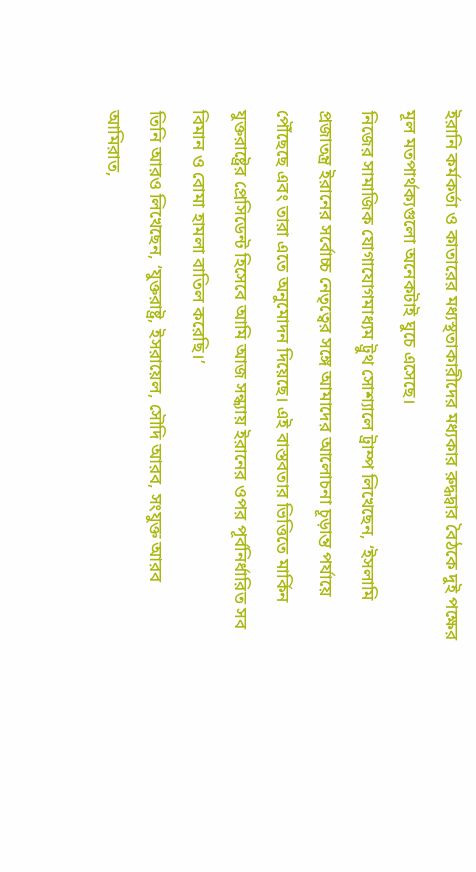ইরানি কর্মকর্তা ও কাতারের মধ্যস্থতাকারীদের মধ্যকার রুদ্ধদ্বার বৈঠকে দুই পক্ষের মূল মতপার্থক্যগুলো অনেকটাই ঘুচে এসেছে।
নিজের সামাজিক যোগাযোগমাধ্যম ট্রুথ সোশ্যালে ট্রাম্প লিখেছেন, ‘ইসলামি প্রজাতন্ত্র ইরানের সর্বোচ্চ নেতৃত্বের সঙ্গে আমাদের আলোচনা চূড়ান্ত পর্যায়ে পৌঁছেছে এবং তারা এতে অনুমোদন দিয়েছে। এই বাস্তবতার ভিত্তিতে মার্কিন যুক্তরাষ্ট্রের প্রেসিডেন্ট হিসেবে আমি আজ সন্ধ্যায় ইরানের ওপর পূর্বনির্ধারিত সব বিমান ও বোমা হামলা বাতিল করেছি।’
তিনি আরও লিখেছেন, ‘যুক্তরাষ্ট্র, ইসরায়েল, সৌদি আরব, সংযুক্ত আরব আমিরাত,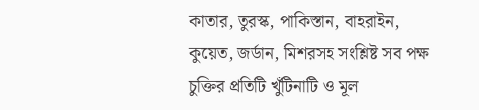কাতার, তুরস্ক, পাকিস্তান, বাহরাইন, কুয়েত, জর্ডান, মিশরসহ সংশ্লিষ্ট সব পক্ষ চুক্তির প্রতিটি খুঁটিনাটি ও মূল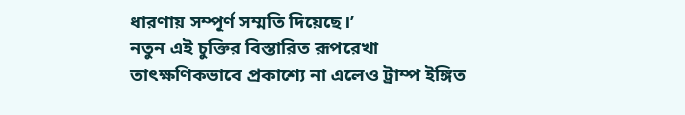ধারণায় সম্পূর্ণ সম্মতি দিয়েছে।’
নতুন এই চুক্তির বিস্তারিত রূপরেখা তাৎক্ষণিকভাবে প্রকাশ্যে না এলেও ট্রাম্প ইঙ্গিত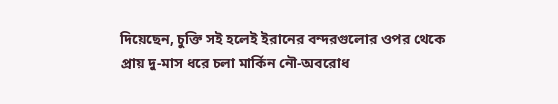দিয়েছেন, চুক্তি সই হলেই ইরানের বন্দরগুলোর ওপর থেকে প্রায় দু-মাস ধরে চলা মার্কিন নৌ-অবরোধ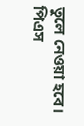তুলে নেওয়া হবে।
পিএস